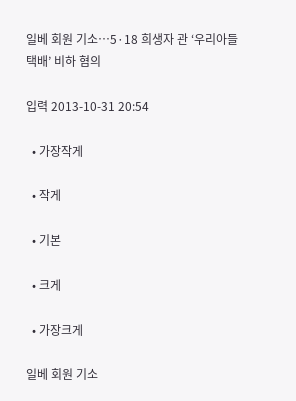일베 회원 기소…5·18 희생자 관 ‘우리아들 택배’ 비하 혐의

입력 2013-10-31 20:54

  • 가장작게

  • 작게

  • 기본

  • 크게

  • 가장크게

일베 회원 기소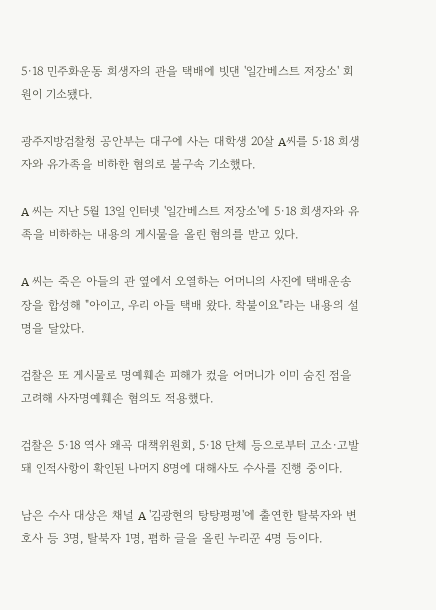5·18 민주화운동 희생자의 관을 택배에 빗댄 '일간베스트 저장소' 회원이 기소됐다.

광주지방검찰청 공안부는 대구에 사는 대학생 20살 A씨를 5·18 희생자와 유가족을 비하한 혐의로 불구속 기소했다.

A 씨는 지난 5월 13일 인터넷 '일간베스트 저장소'에 5·18 희생자와 유족을 비하하는 내용의 게시물을 올린 혐의를 받고 있다.

A 씨는 죽은 아들의 관 옆에서 오열하는 어머니의 사진에 택배운송장을 합성해 "아이고, 우리 아들 택배 왔다. 착불이요"라는 내용의 설명을 달았다.

검찰은 또 게시물로 명예훼손 피해가 컸을 어머니가 이미 숨진 점을 고려해 사자명예훼손 혐의도 적용했다.

검찰은 5·18 역사 왜곡 대책위원회, 5·18 단체 등으로부터 고소·고발돼 인적사항이 확인된 나머지 8명에 대해사도 수사를 진행 중이다.

남은 수사 대상은 채널 A '김광현의 탕탕평평'에 출연한 탈북자와 변호사 등 3명, 탈북자 1명, 폄하 글을 올린 누리꾼 4명 등이다.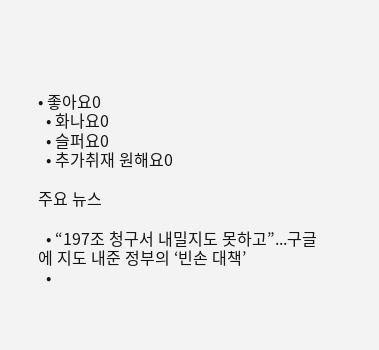• 좋아요0
  • 화나요0
  • 슬퍼요0
  • 추가취재 원해요0

주요 뉴스

  • “197조 청구서 내밀지도 못하고”...구글에 지도 내준 정부의 ‘빈손 대책’
  •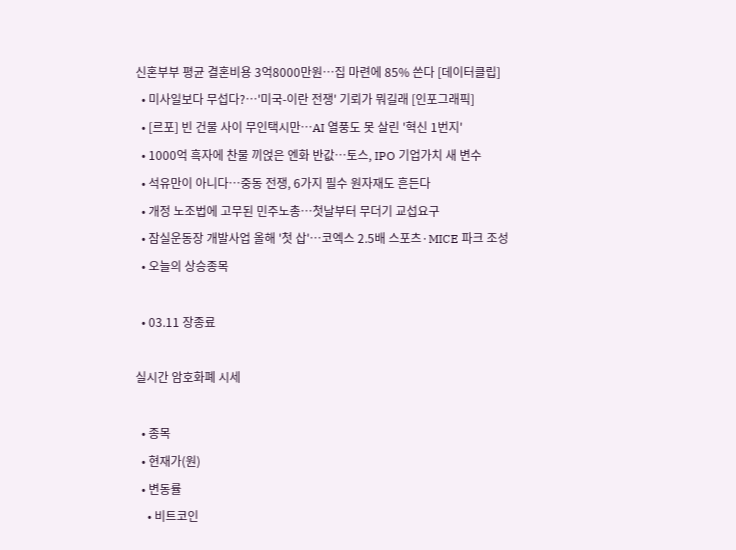신혼부부 평균 결혼비용 3억8000만원…집 마련에 85% 쓴다 [데이터클립]
  • 미사일보다 무섭다?…'미국-이란 전쟁' 기뢰가 뭐길래 [인포그래픽]
  • [르포] 빈 건물 사이 무인택시만…AI 열풍도 못 살린 '혁신 1번지'
  • 1000억 흑자에 찬물 끼얹은 엔화 반값…토스, IPO 기업가치 새 변수
  • 석유만이 아니다⋯중동 전쟁, 6가지 필수 원자재도 흔든다
  • 개정 노조법에 고무된 민주노총⋯첫날부터 무더기 교섭요구
  • 잠실운동장 개발사업 올해 '첫 삽'…코엑스 2.5배 스포츠·MICE 파크 조성
  • 오늘의 상승종목

  • 03.11 장종료

실시간 암호화폐 시세

  • 종목
  • 현재가(원)
  • 변동률
    • 비트코인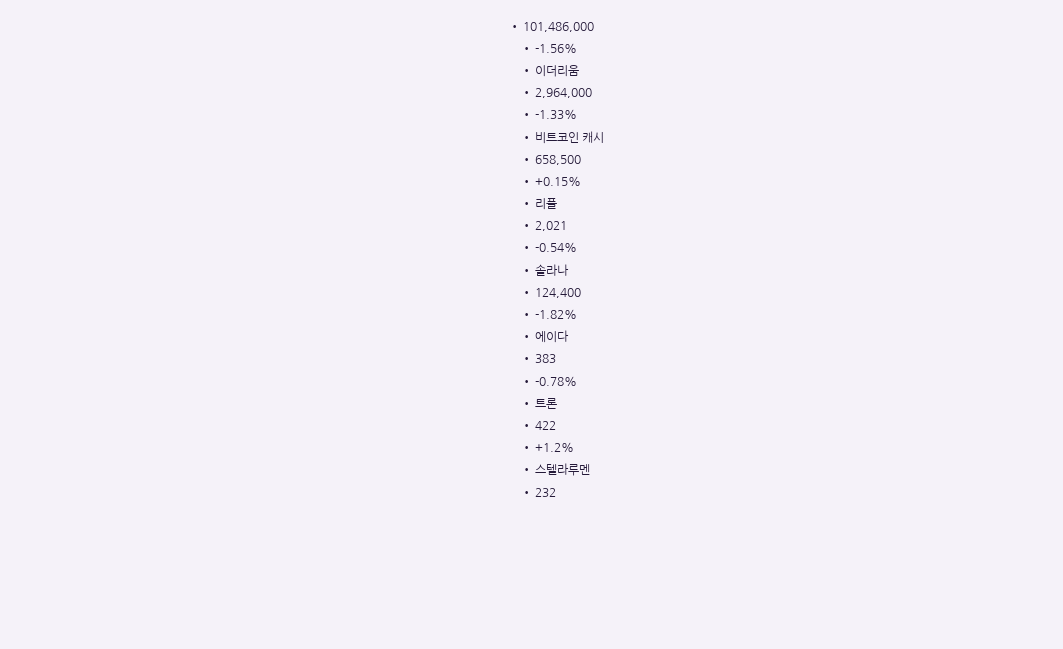• 101,486,000
    • -1.56%
    • 이더리움
    • 2,964,000
    • -1.33%
    • 비트코인 캐시
    • 658,500
    • +0.15%
    • 리플
    • 2,021
    • -0.54%
    • 솔라나
    • 124,400
    • -1.82%
    • 에이다
    • 383
    • -0.78%
    • 트론
    • 422
    • +1.2%
    • 스텔라루멘
    • 232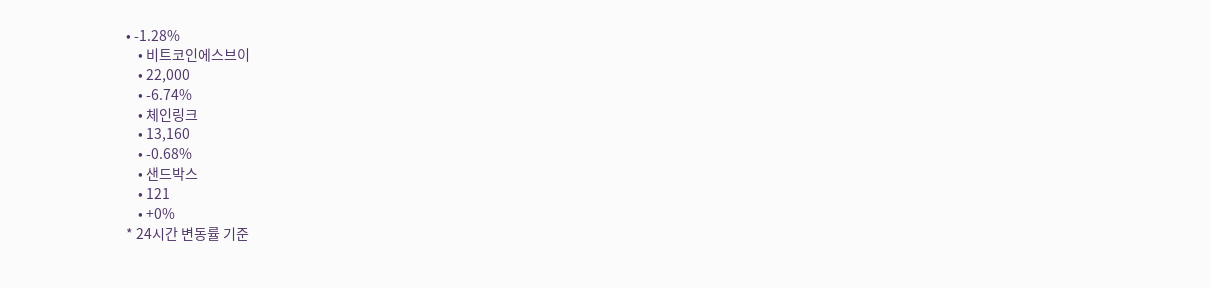• -1.28%
    • 비트코인에스브이
    • 22,000
    • -6.74%
    • 체인링크
    • 13,160
    • -0.68%
    • 샌드박스
    • 121
    • +0%
* 24시간 변동률 기준